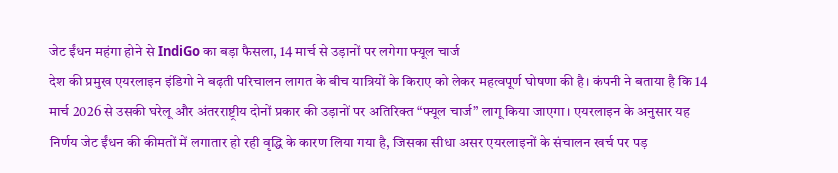जेट ईंधन महंगा होने से IndiGo का बड़ा फैसला, 14 मार्च से उड़ानों पर लगेगा फ्यूल चार्ज
देश की प्रमुख एयरलाइन इंडिगो ने बढ़ती परिचालन लागत के बीच यात्रियों के किराए को लेकर महत्वपूर्ण घोषणा की है। कंपनी ने बताया है कि 14 मार्च 2026 से उसकी घरेलू और अंतरराष्ट्रीय दोनों प्रकार की उड़ानों पर अतिरिक्त “फ्यूल चार्ज” लागू किया जाएगा। एयरलाइन के अनुसार यह निर्णय जेट ईंधन की कीमतों में लगातार हो रही वृद्धि के कारण लिया गया है, जिसका सीधा असर एयरलाइनों के संचालन खर्च पर पड़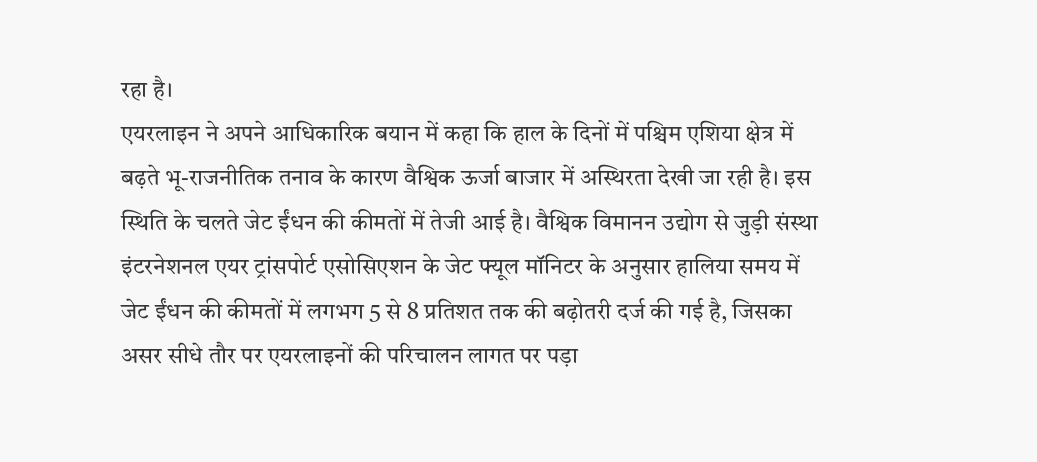रहा है।
एयरलाइन ने अपने आधिकारिक बयान में कहा कि हाल के दिनों में पश्चिम एशिया क्षेत्र में बढ़ते भू-राजनीतिक तनाव के कारण वैश्विक ऊर्जा बाजार में अस्थिरता देखी जा रही है। इस स्थिति के चलते जेट ईंधन की कीमतों में तेजी आई है। वैश्विक विमानन उद्योग से जुड़ी संस्था इंटरनेशनल एयर ट्रांसपोर्ट एसोसिएशन के जेट फ्यूल मॉनिटर के अनुसार हालिया समय में जेट ईंधन की कीमतों में लगभग 5 से 8 प्रतिशत तक की बढ़ोतरी दर्ज की गई है, जिसका असर सीधे तौर पर एयरलाइनों की परिचालन लागत पर पड़ा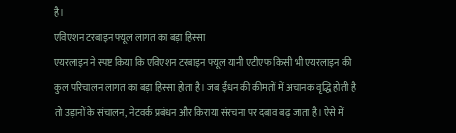है।
एविएशन टरबाइन फ्यूल लागत का बड़ा हिस्सा
एयरलाइन ने स्पष्ट किया कि एविएशन टरबाइन फ्यूल यानी एटीएफ किसी भी एयरलाइन की कुल परिचालन लागत का बड़ा हिस्सा होता है। जब ईंधन की कीमतों में अचानक वृद्धि होती है तो उड़ानों के संचालन, नेटवर्क प्रबंधन और किराया संरचना पर दबाव बढ़ जाता है। ऐसे में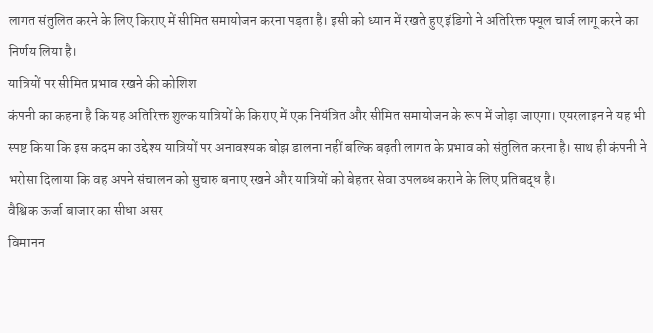लागत संतुलित करने के लिए किराए में सीमित समायोजन करना पड़ता है। इसी को ध्यान में रखते हुए इंडिगो ने अतिरिक्त फ्यूल चार्ज लागू करने का निर्णय लिया है।
यात्रियों पर सीमित प्रभाव रखने की कोशिश
कंपनी का कहना है कि यह अतिरिक्त शुल्क यात्रियों के किराए में एक नियंत्रित और सीमित समायोजन के रूप में जोड़ा जाएगा। एयरलाइन ने यह भी स्पष्ट किया कि इस कदम का उद्देश्य यात्रियों पर अनावश्यक बोझ डालना नहीं बल्कि बढ़ती लागत के प्रभाव को संतुलित करना है। साथ ही कंपनी ने भरोसा दिलाया कि वह अपने संचालन को सुचारु बनाए रखने और यात्रियों को बेहतर सेवा उपलब्ध कराने के लिए प्रतिबद्ध है।
वैश्विक ऊर्जा बाजार का सीधा असर
विमानन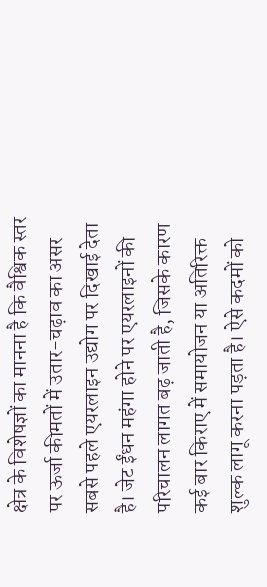क्षेत्र के विशेषज्ञों का मानना है कि वैश्विक स्तर पर ऊर्जा कीमतों में उतार-चढ़ाव का असर सबसे पहले एयरलाइन उद्योग पर दिखाई देता है। जेट ईंधन महंगा होने पर एयरलाइनों की परिचालन लागत बढ़ जाती है, जिसके कारण कई बार किराए में समायोजन या अतिरिक्त शुल्क लागू करना पड़ता है। ऐसे कदमों को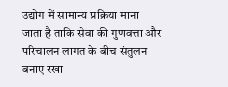उद्योग में सामान्य प्रक्रिया माना जाता है ताकि सेवा की गुणवत्ता और परिचालन लागत के बीच संतुलन बनाए रखा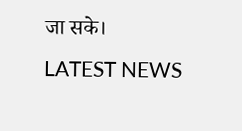जा सके।
LATEST NEWS